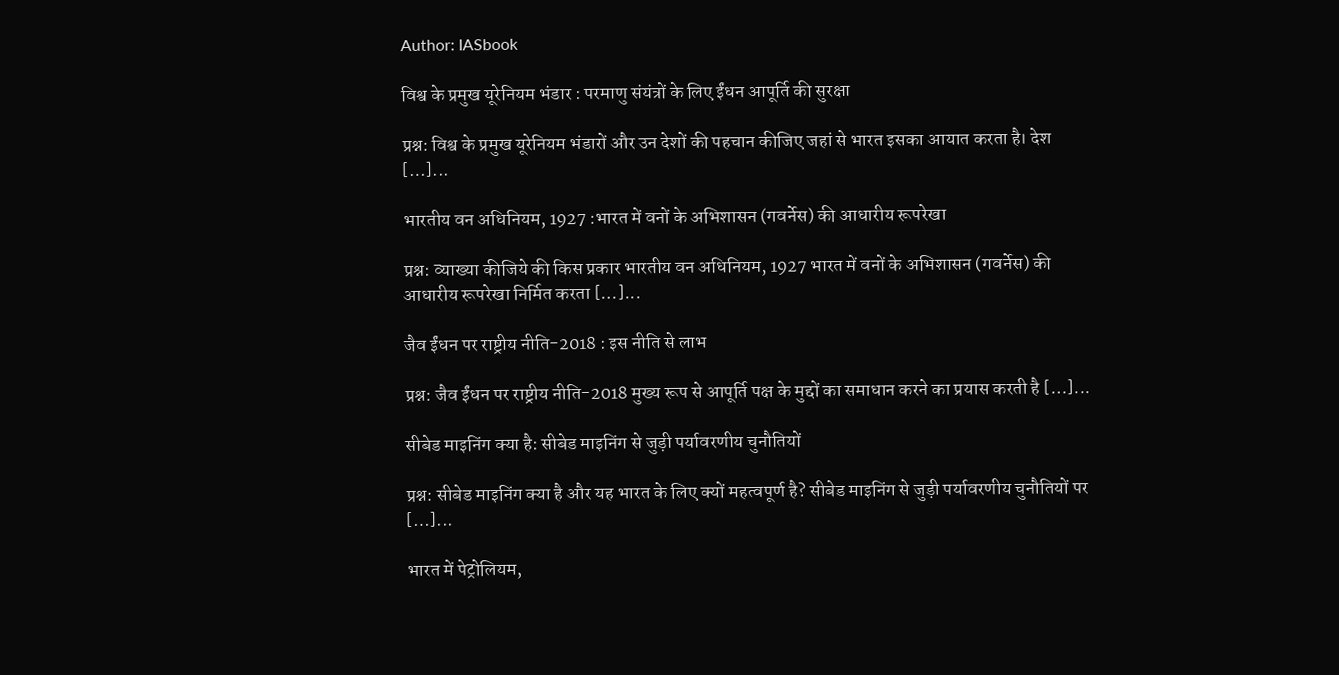Author: IASbook

विश्व के प्रमुख यूरेनियम भंडार : परमाणु संयंत्रों के लिए ईंधन आपूर्ति की सुरक्षा

प्रश्न: विश्व के प्रमुख यूरेनियम भंडारों और उन देशों की पहचान कीजिए जहां से भारत इसका आयात करता है। देश […]...

भारतीय वन अधिनियम, 1927 :भारत में वनों के अभिशासन (गवर्नेस) की आधारीय रूपरेखा

प्रश्न: व्याख्या कीजिये की किस प्रकार भारतीय वन अधिनियम, 1927 भारत में वनों के अभिशासन (गवर्नेस) की आधारीय रूपरेखा निर्मित करता […]...

जैव ईंधन पर राष्ट्रीय नीति-2018 : इस नीति से लाभ

प्रश्न: जैव ईंधन पर राष्ट्रीय नीति-2018 मुख्य रूप से आपूर्ति पक्ष के मुद्दों का समाधान करने का प्रयास करती है […]...

सीबेड माइनिंग क्या है: सीबेड माइनिंग से जुड़ी पर्यावरणीय चुनौतियों

प्रश्न: सीबेड माइनिंग क्या है और यह भारत के लिए क्यों महत्वपूर्ण है? सीबेड माइनिंग से जुड़ी पर्यावरणीय चुनौतियों पर […]...

भारत में पेट्रोलियम,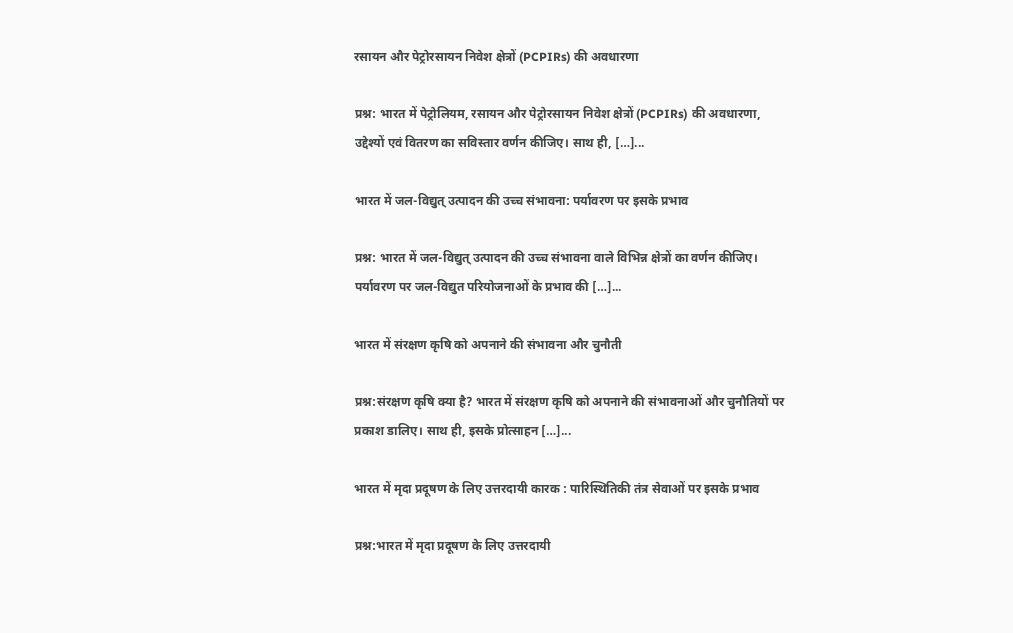रसायन और पेट्रोरसायन निवेश क्षेत्रों (PCPIRs) की अवधारणा

प्रश्न: भारत में पेट्रोलियम, रसायन और पेट्रोरसायन निवेश क्षेत्रों (PCPIRs) की अवधारणा, उद्देश्यों एवं वितरण का सविस्तार वर्णन कीजिए। साथ ही, […]...

भारत में जल-विद्युत् उत्पादन की उच्च संभावना: पर्यावरण पर इसके प्रभाव

प्रश्न: भारत में जल-विद्युत् उत्पादन की उच्च संभावना वाले विभिन्न क्षेत्रों का वर्णन कीजिए। पर्यावरण पर जल-विद्युत परियोजनाओं के प्रभाव की […]...

भारत में संरक्षण कृषि को अपनाने की संभावना और चुनौती

प्रश्न:संरक्षण कृषि क्या है? भारत में संरक्षण कृषि को अपनाने की संभावनाओं और चुनौतियों पर प्रकाश डालिए। साथ ही, इसके प्रोत्साहन […]...

भारत में मृदा प्रदूषण के लिए उत्तरदायी कारक : पारिस्थितिकी तंत्र सेवाओं पर इसके प्रभाव

प्रश्न:भारत में मृदा प्रदूषण के लिए उत्तरदायी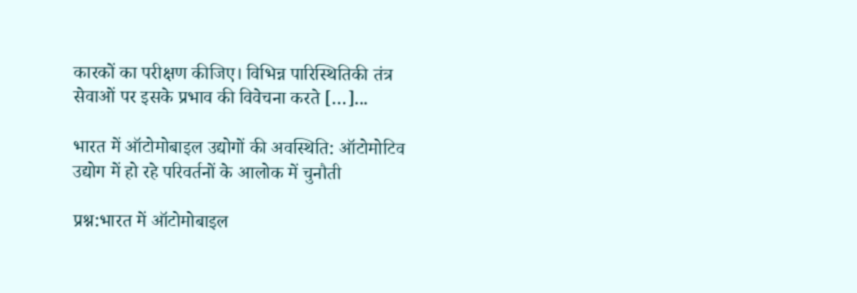कारकों का परीक्षण कीजिए। विभिन्न पारिस्थितिकी तंत्र सेवाओं पर इसके प्रभाव की विवेचना करते […]...

भारत में ऑटोमोबाइल उद्योगों की अवस्थिति: ऑटोमोटिव उद्योग में हो रहे परिवर्तनों के आलोक में चुनौती

प्रश्न:भारत में ऑटोमोबाइल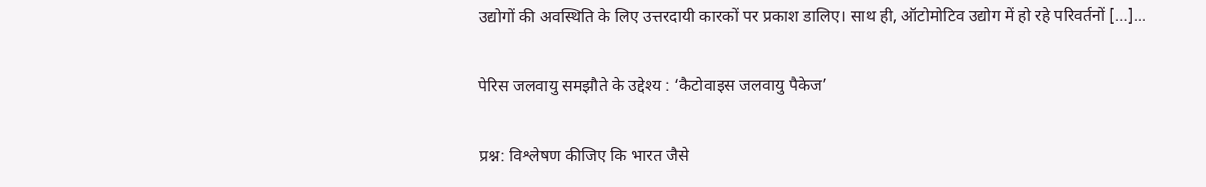उद्योगों की अवस्थिति के लिए उत्तरदायी कारकों पर प्रकाश डालिए। साथ ही, ऑटोमोटिव उद्योग में हो रहे परिवर्तनों […]...

पेरिस जलवायु समझौते के उद्देश्य : ‘कैटोवाइस जलवायु पैकेज’

प्रश्न: विश्लेषण कीजिए कि भारत जैसे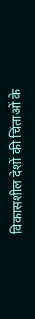विकासशील देशों की चिंताओं के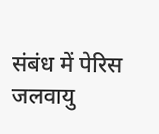संबंध में पेरिस जलवायु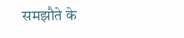समझौते के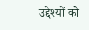उद्देश्यों को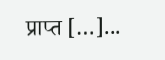प्राप्त […]...